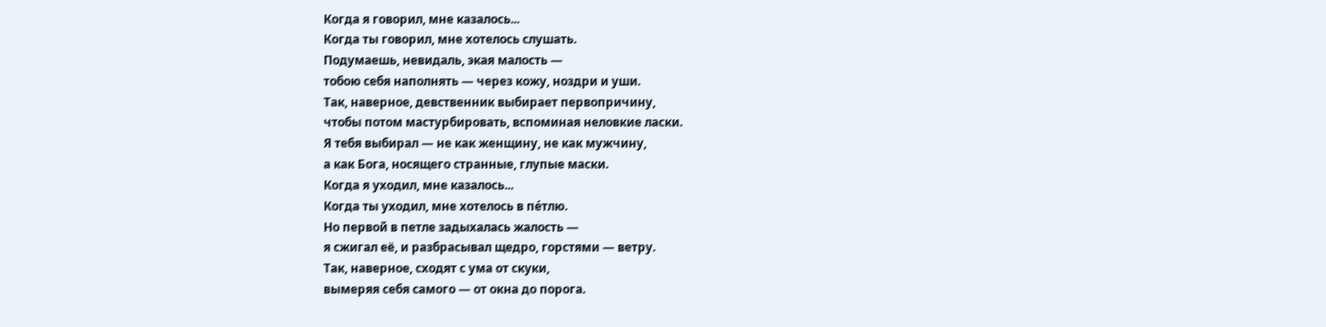Когда я говорил, мне казалось...
Когда ты говорил, мне хотелось слушать.
Подумаешь, невидаль, экая малость —
тобою себя наполнять — через кожу, ноздри и уши.
Так, наверное, девственник выбирает первопричину,
чтобы потом мастурбировать, вспоминая неловкие ласки.
Я тебя выбирал — не как женщину, не как мужчину,
а как Бога, носящего странные, глупые маски.
Когда я уходил, мне казалось...
Когда ты уходил, мне хотелось в пéтлю.
Но первой в петле задыхалась жалость —
я сжигал её, и разбрасывал щедро, горстями — ветру.
Так, наверное, сходят с ума от скуки,
вымеряя себя самого — от окна до порога.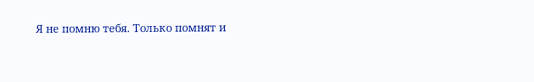Я не помню тебя. Только помнят и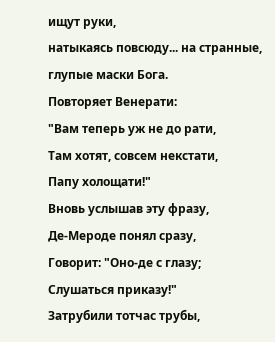ищут руки,
натыкаясь повсюду... на странные, глупые маски Бога.
Повторяет Венерати:
"Вам теперь уж не до рати,
Там хотят, совсем некстати,
Папу холощати!"
Вновь услышав эту фразу,
Де-Мероде понял сразу,
Говорит: "Оно-де с глазу;
Слушаться приказу!"
Затрубили тотчас трубы,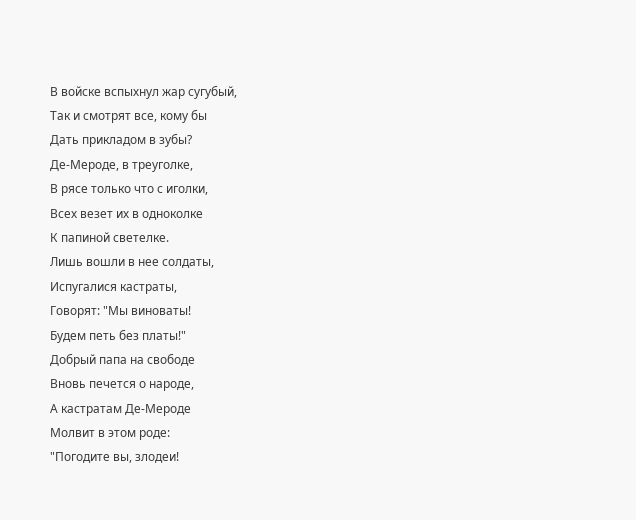В войске вспыхнул жар сугубый,
Так и смотрят все, кому бы
Дать прикладом в зубы?
Де-Мероде, в треуголке,
В рясе только что с иголки,
Всех везет их в одноколке
К папиной светелке.
Лишь вошли в нее солдаты,
Испугалися кастраты,
Говорят: "Мы виноваты!
Будем петь без платы!"
Добрый папа на свободе
Вновь печется о народе,
А кастратам Де-Мероде
Молвит в этом роде:
"Погодите вы, злодеи!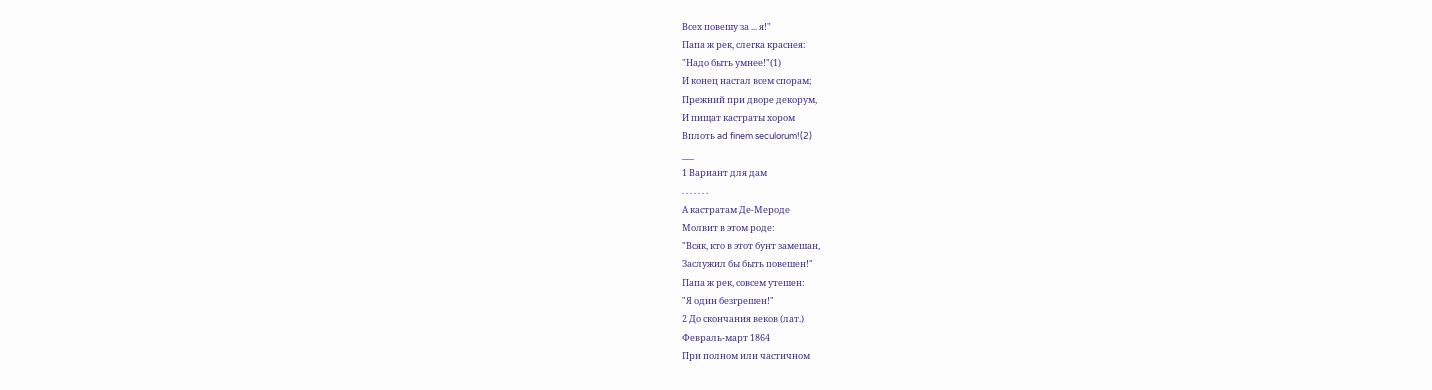Всех повешу за ... я!"
Папа ж рек, слегка краснея:
"Надо быть умнее!"(1)
И конец настал всем спорам;
Прежний при дворе декорум,
И пищат кастраты хором
Вплоть ad finem seculorum!(2)
___
1 Вариант для дам
. . . . . . .
А кастратам Де-Мероде
Молвит в этом роде:
"Всяк, кто в этот бунт замешан,
Заслужил бы быть повешен!"
Папа ж рек, совсем утешен:
"Я один безгрешен!"
2 До скончания веков (лат.)
Февраль-март 1864
При полном или частичном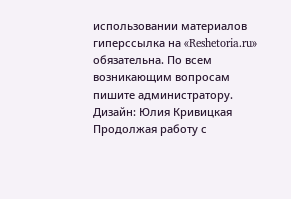использовании материалов гиперссылка на «Reshetoria.ru» обязательна. По всем возникающим вопросам пишите администратору.
Дизайн: Юлия Кривицкая
Продолжая работу с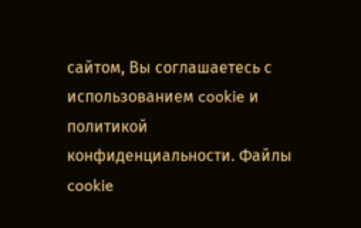сайтом, Вы соглашаетесь с использованием cookie и политикой конфиденциальности. Файлы cookie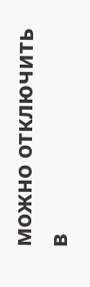можно отключить в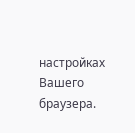настройках Вашего браузера.